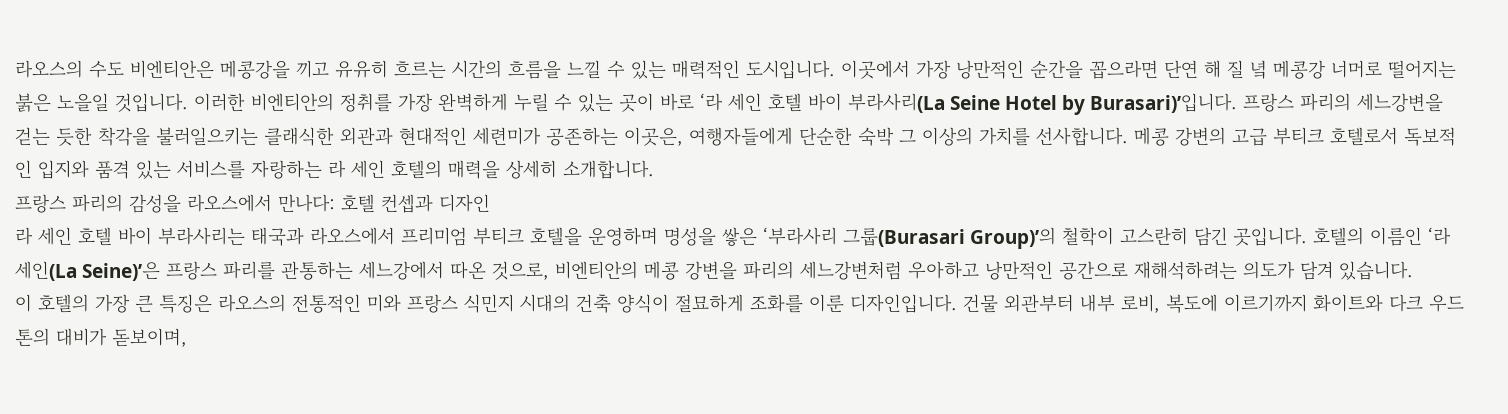라오스의 수도 비엔티안은 메콩강을 끼고 유유히 흐르는 시간의 흐름을 느낄 수 있는 매력적인 도시입니다. 이곳에서 가장 낭만적인 순간을 꼽으라면 단연 해 질 녘 메콩강 너머로 떨어지는 붉은 노을일 것입니다. 이러한 비엔티안의 정취를 가장 완벽하게 누릴 수 있는 곳이 바로 ‘라 세인 호텔 바이 부라사리(La Seine Hotel by Burasari)’입니다. 프랑스 파리의 세느강변을 걷는 듯한 착각을 불러일으키는 클래식한 외관과 현대적인 세련미가 공존하는 이곳은, 여행자들에게 단순한 숙박 그 이상의 가치를 선사합니다. 메콩 강변의 고급 부티크 호텔로서 독보적인 입지와 품격 있는 서비스를 자랑하는 라 세인 호텔의 매력을 상세히 소개합니다.
프랑스 파리의 감성을 라오스에서 만나다: 호텔 컨셉과 디자인
라 세인 호텔 바이 부라사리는 태국과 라오스에서 프리미엄 부티크 호텔을 운영하며 명성을 쌓은 ‘부라사리 그룹(Burasari Group)’의 철학이 고스란히 담긴 곳입니다. 호텔의 이름인 ‘라 세인(La Seine)’은 프랑스 파리를 관통하는 세느강에서 따온 것으로, 비엔티안의 메콩 강변을 파리의 세느강변처럼 우아하고 낭만적인 공간으로 재해석하려는 의도가 담겨 있습니다.
이 호텔의 가장 큰 특징은 라오스의 전통적인 미와 프랑스 식민지 시대의 건축 양식이 절묘하게 조화를 이룬 디자인입니다. 건물 외관부터 내부 로비, 복도에 이르기까지 화이트와 다크 우드 톤의 대비가 돋보이며,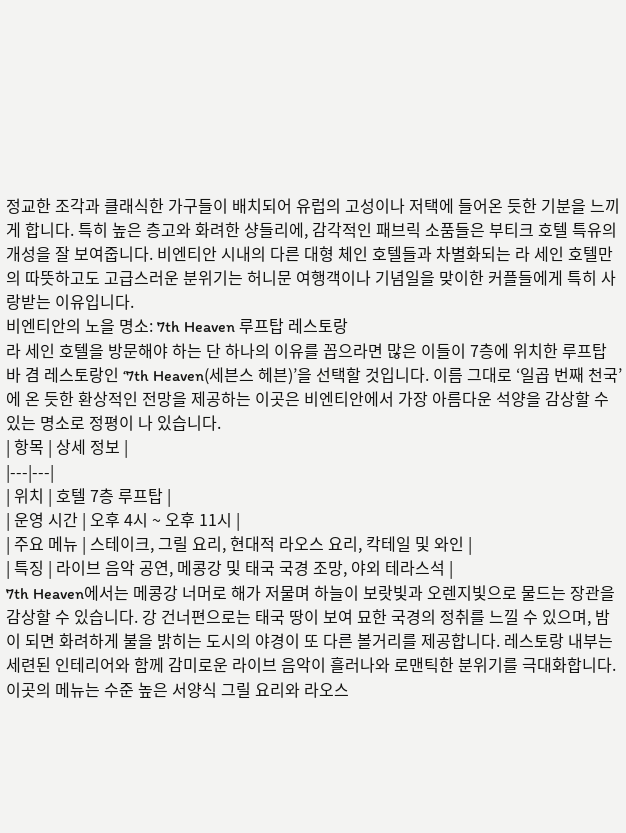정교한 조각과 클래식한 가구들이 배치되어 유럽의 고성이나 저택에 들어온 듯한 기분을 느끼게 합니다. 특히 높은 층고와 화려한 샹들리에, 감각적인 패브릭 소품들은 부티크 호텔 특유의 개성을 잘 보여줍니다. 비엔티안 시내의 다른 대형 체인 호텔들과 차별화되는 라 세인 호텔만의 따뜻하고도 고급스러운 분위기는 허니문 여행객이나 기념일을 맞이한 커플들에게 특히 사랑받는 이유입니다.
비엔티안의 노을 명소: 7th Heaven 루프탑 레스토랑
라 세인 호텔을 방문해야 하는 단 하나의 이유를 꼽으라면 많은 이들이 7층에 위치한 루프탑 바 겸 레스토랑인 ‘7th Heaven(세븐스 헤븐)’을 선택할 것입니다. 이름 그대로 ‘일곱 번째 천국’에 온 듯한 환상적인 전망을 제공하는 이곳은 비엔티안에서 가장 아름다운 석양을 감상할 수 있는 명소로 정평이 나 있습니다.
| 항목 | 상세 정보 |
|---|---|
| 위치 | 호텔 7층 루프탑 |
| 운영 시간 | 오후 4시 ~ 오후 11시 |
| 주요 메뉴 | 스테이크, 그릴 요리, 현대적 라오스 요리, 칵테일 및 와인 |
| 특징 | 라이브 음악 공연, 메콩강 및 태국 국경 조망, 야외 테라스석 |
7th Heaven에서는 메콩강 너머로 해가 저물며 하늘이 보랏빛과 오렌지빛으로 물드는 장관을 감상할 수 있습니다. 강 건너편으로는 태국 땅이 보여 묘한 국경의 정취를 느낄 수 있으며, 밤이 되면 화려하게 불을 밝히는 도시의 야경이 또 다른 볼거리를 제공합니다. 레스토랑 내부는 세련된 인테리어와 함께 감미로운 라이브 음악이 흘러나와 로맨틱한 분위기를 극대화합니다.
이곳의 메뉴는 수준 높은 서양식 그릴 요리와 라오스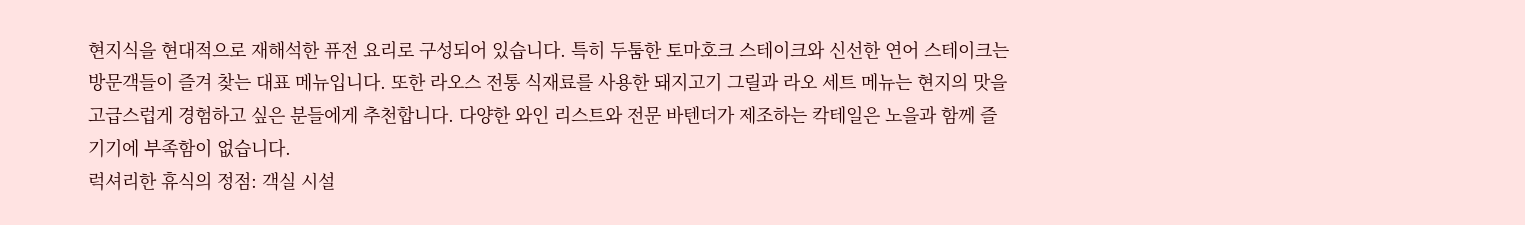현지식을 현대적으로 재해석한 퓨전 요리로 구성되어 있습니다. 특히 두툼한 토마호크 스테이크와 신선한 연어 스테이크는 방문객들이 즐겨 찾는 대표 메뉴입니다. 또한 라오스 전통 식재료를 사용한 돼지고기 그릴과 라오 세트 메뉴는 현지의 맛을 고급스럽게 경험하고 싶은 분들에게 추천합니다. 다양한 와인 리스트와 전문 바텐더가 제조하는 칵테일은 노을과 함께 즐기기에 부족함이 없습니다.
럭셔리한 휴식의 정점: 객실 시설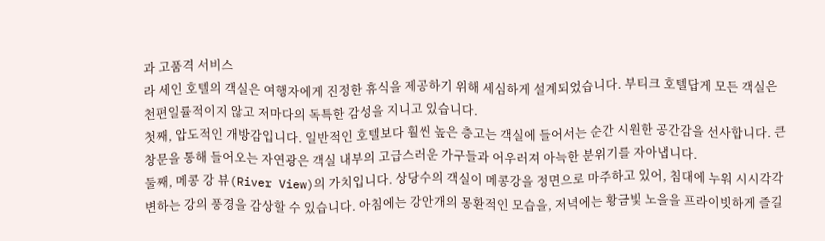과 고품격 서비스
라 세인 호텔의 객실은 여행자에게 진정한 휴식을 제공하기 위해 세심하게 설계되었습니다. 부티크 호텔답게 모든 객실은 천편일률적이지 않고 저마다의 독특한 감성을 지니고 있습니다.
첫째, 압도적인 개방감입니다. 일반적인 호텔보다 훨씬 높은 층고는 객실에 들어서는 순간 시원한 공간감을 선사합니다. 큰 창문을 통해 들어오는 자연광은 객실 내부의 고급스러운 가구들과 어우러져 아늑한 분위기를 자아냅니다.
둘째, 메콩 강 뷰(River View)의 가치입니다. 상당수의 객실이 메콩강을 정면으로 마주하고 있어, 침대에 누워 시시각각 변하는 강의 풍경을 감상할 수 있습니다. 아침에는 강안개의 몽환적인 모습을, 저녁에는 황금빛 노을을 프라이빗하게 즐길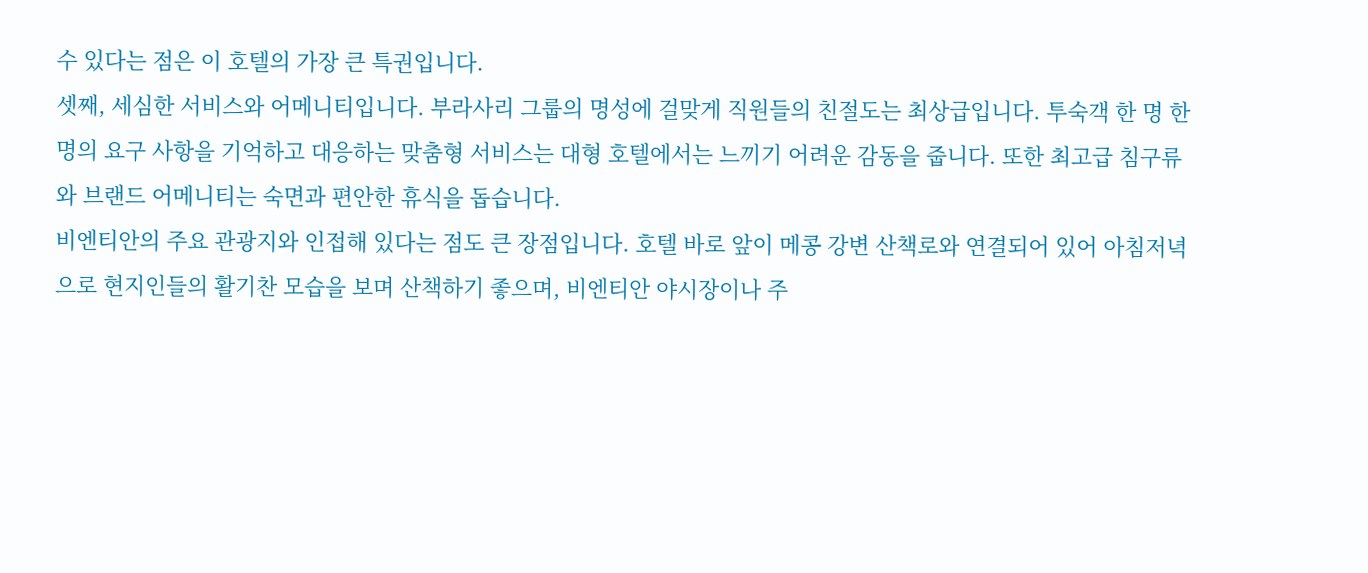수 있다는 점은 이 호텔의 가장 큰 특권입니다.
셋째, 세심한 서비스와 어메니티입니다. 부라사리 그룹의 명성에 걸맞게 직원들의 친절도는 최상급입니다. 투숙객 한 명 한 명의 요구 사항을 기억하고 대응하는 맞춤형 서비스는 대형 호텔에서는 느끼기 어려운 감동을 줍니다. 또한 최고급 침구류와 브랜드 어메니티는 숙면과 편안한 휴식을 돕습니다.
비엔티안의 주요 관광지와 인접해 있다는 점도 큰 장점입니다. 호텔 바로 앞이 메콩 강변 산책로와 연결되어 있어 아침저녁으로 현지인들의 활기찬 모습을 보며 산책하기 좋으며, 비엔티안 야시장이나 주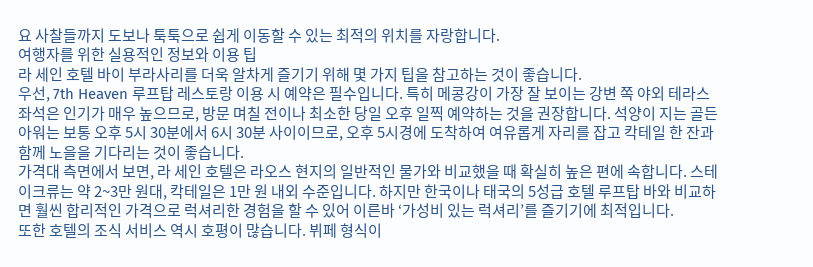요 사찰들까지 도보나 툭툭으로 쉽게 이동할 수 있는 최적의 위치를 자랑합니다.
여행자를 위한 실용적인 정보와 이용 팁
라 세인 호텔 바이 부라사리를 더욱 알차게 즐기기 위해 몇 가지 팁을 참고하는 것이 좋습니다.
우선, 7th Heaven 루프탑 레스토랑 이용 시 예약은 필수입니다. 특히 메콩강이 가장 잘 보이는 강변 쪽 야외 테라스 좌석은 인기가 매우 높으므로, 방문 며칠 전이나 최소한 당일 오후 일찍 예약하는 것을 권장합니다. 석양이 지는 골든 아워는 보통 오후 5시 30분에서 6시 30분 사이이므로, 오후 5시경에 도착하여 여유롭게 자리를 잡고 칵테일 한 잔과 함께 노을을 기다리는 것이 좋습니다.
가격대 측면에서 보면, 라 세인 호텔은 라오스 현지의 일반적인 물가와 비교했을 때 확실히 높은 편에 속합니다. 스테이크류는 약 2~3만 원대, 칵테일은 1만 원 내외 수준입니다. 하지만 한국이나 태국의 5성급 호텔 루프탑 바와 비교하면 훨씬 합리적인 가격으로 럭셔리한 경험을 할 수 있어 이른바 ‘가성비 있는 럭셔리’를 즐기기에 최적입니다.
또한 호텔의 조식 서비스 역시 호평이 많습니다. 뷔페 형식이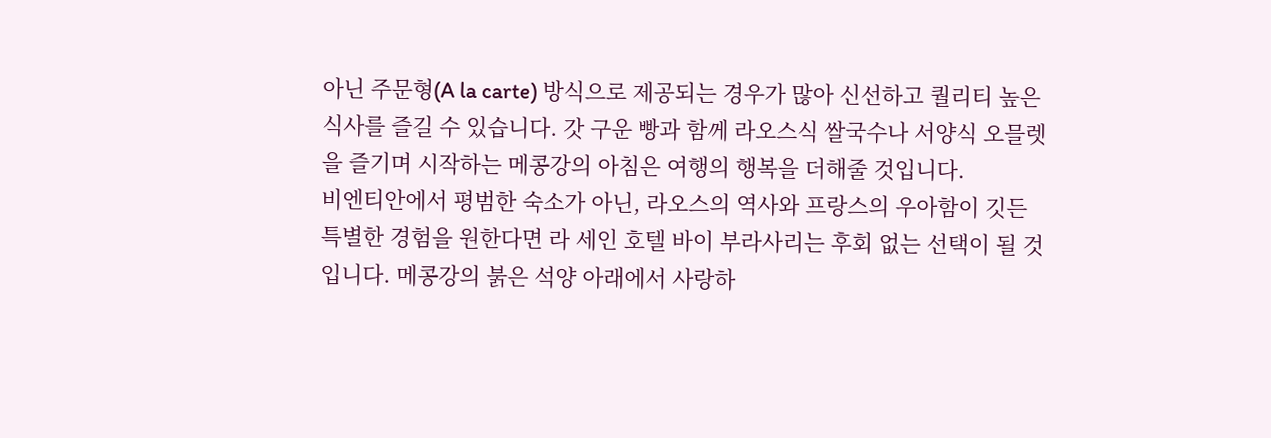아닌 주문형(A la carte) 방식으로 제공되는 경우가 많아 신선하고 퀄리티 높은 식사를 즐길 수 있습니다. 갓 구운 빵과 함께 라오스식 쌀국수나 서양식 오믈렛을 즐기며 시작하는 메콩강의 아침은 여행의 행복을 더해줄 것입니다.
비엔티안에서 평범한 숙소가 아닌, 라오스의 역사와 프랑스의 우아함이 깃든 특별한 경험을 원한다면 라 세인 호텔 바이 부라사리는 후회 없는 선택이 될 것입니다. 메콩강의 붉은 석양 아래에서 사랑하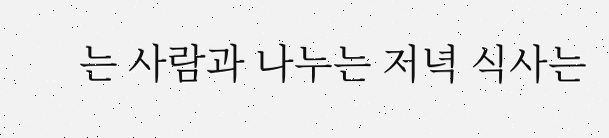는 사람과 나누는 저녁 식사는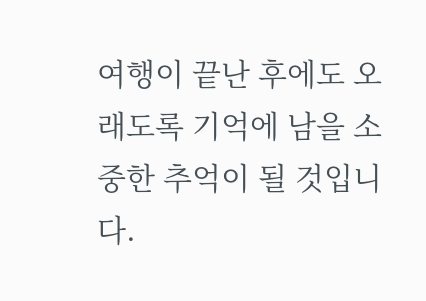여행이 끝난 후에도 오래도록 기억에 남을 소중한 추억이 될 것입니다.